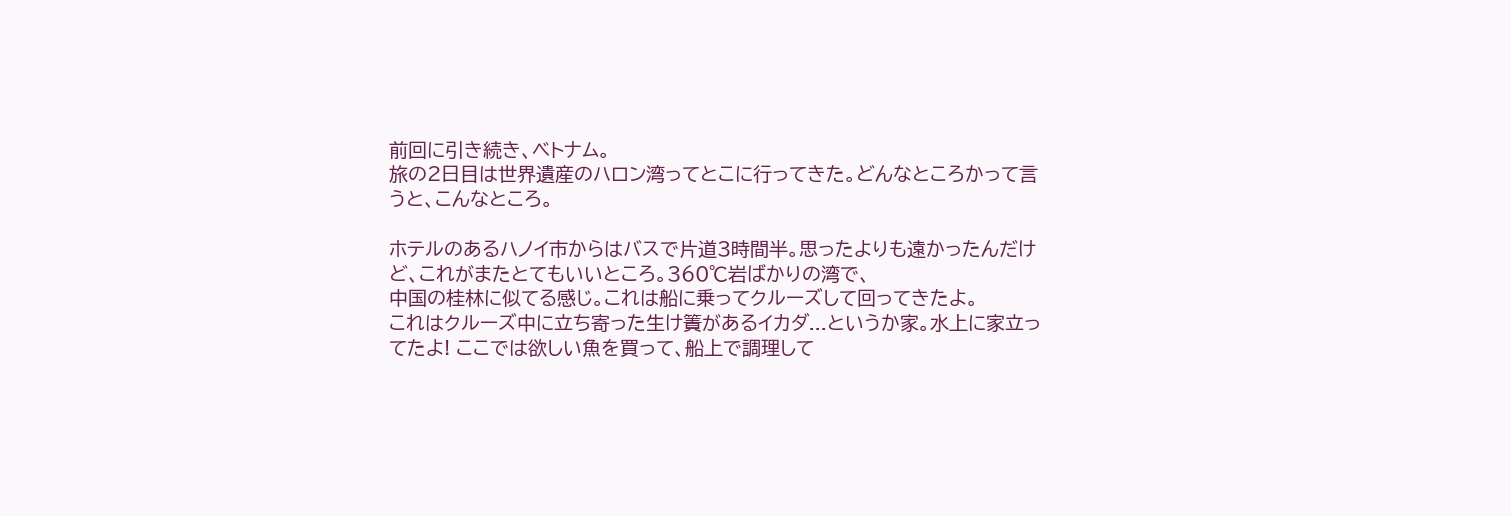前回に引き続き、ベトナム。
旅の2日目は世界遺産のハロン湾ってとこに行ってきた。どんなところかって言うと、こんなところ。

ホテルのあるハノイ市からはバスで片道3時間半。思ったよりも遠かったんだけど、これがまたとてもいいところ。360℃岩ばかりの湾で、
中国の桂林に似てる感じ。これは船に乗ってクルーズして回ってきたよ。
これはクルーズ中に立ち寄った生け簀があるイカダ...というか家。水上に家立ってたよ! ここでは欲しい魚を買って、船上で調理して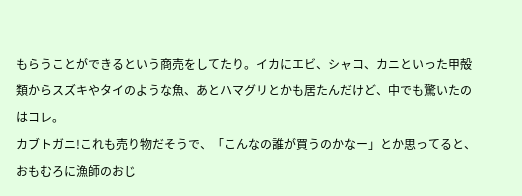もらうことができるという商売をしてたり。イカにエビ、シャコ、カニといった甲殻類からスズキやタイのような魚、あとハマグリとかも居たんだけど、中でも驚いたのはコレ。
カブトガニ!これも売り物だそうで、「こんなの誰が買うのかなー」とか思ってると、おもむろに漁師のおじ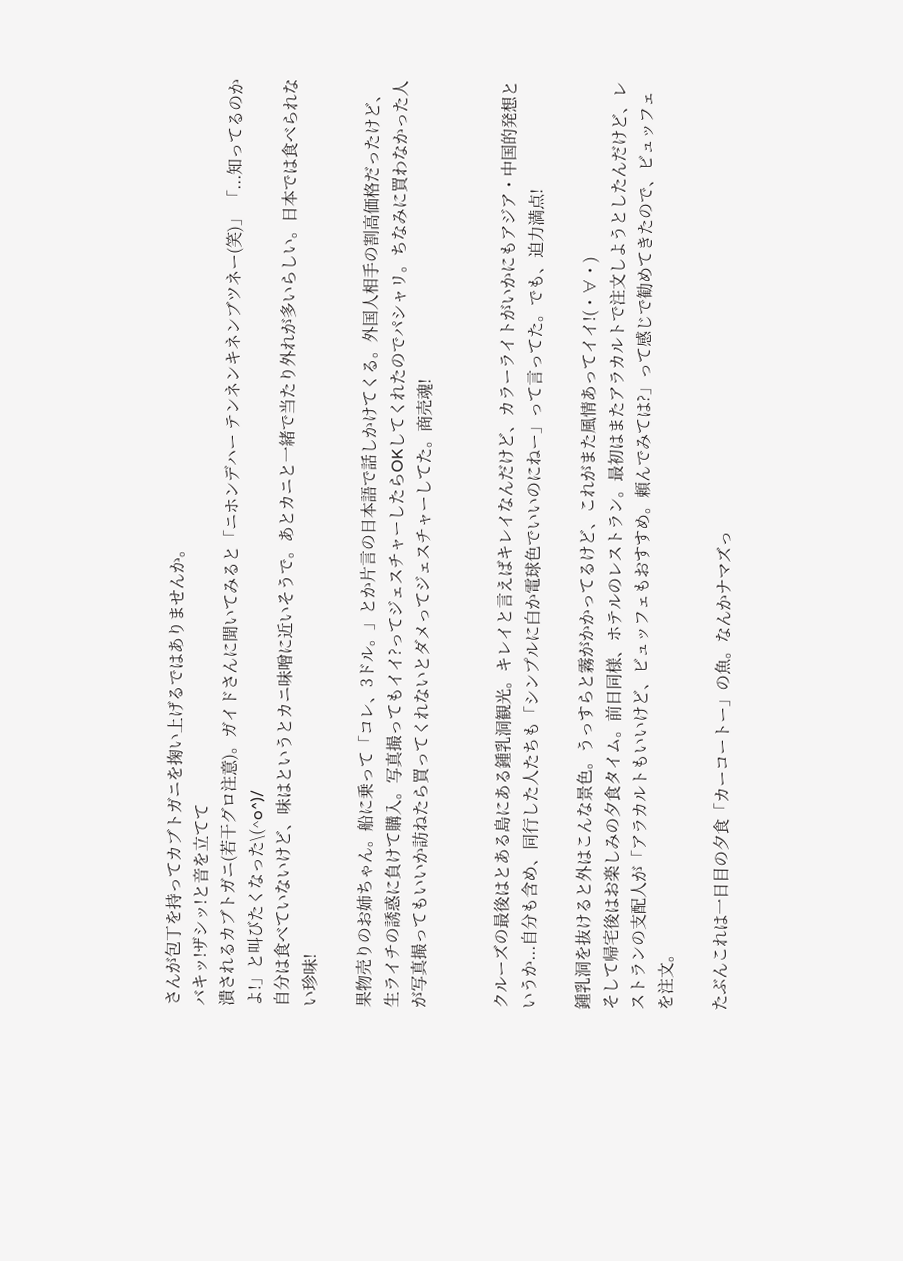さんが包丁を持ってカブトガニを掬い上げるではありませんか。
バキッ!ザシッ!と音を立てて
潰されるカブトガニ(若干グロ注意)。ガイドさんに聞いてみると「ニホンデハー テンネンキネンブツネー(笑)」 「...知ってるのかよ!」と叫びたくなった\(^o^)/
自分は食べていないけど、味はというとカニ味噌に近いそうで。あとカニと一緒で当たり外れが多いらしい。日本では食べられない珍味!

果物売りのお姉ちゃん。船に乗って「コレ、3ドル。」とか片言の日本語で話しかけてくる。外国人相手の割高価格だったけど、生ライチの誘惑に負けて購入。写真撮ってもイイ?ってジェスチャーしたらOKしてくれたのでパシャリ。ちなみに買わなかった人が写真撮ってもいいか訪ねたら買ってくれないとダメってジェスチャーしてた。商売魂!


クルーズの最後はとある島にある鍾乳洞観光。キレイと言えばキレイなんだけど、カラーライトがいかにもアジア・中国的発想というか...自分も含め、同行した人たちも「シンプルに白か電球色でいいのにねー」って言ってた。でも、迫力満点!

鍾乳洞を抜けると外はこんな景色。うっすらと霧がかかってるけど、これがまた風情あってイイ!(・∀・)
そして帰宅後はお楽しみの夕食タイム。前日同様、ホテルのレストラン。最初はまたアラカルトで注文しようとしたんだけど、レストランの支配人が「アラカルトもいいけど、ビュッフェもおすすめ。頼んでみては?」って感じで勧めてきたので、ビュッフェを注文。

たぶんこれは一日目の夕食「カーコートー」の魚。なんかナマズっ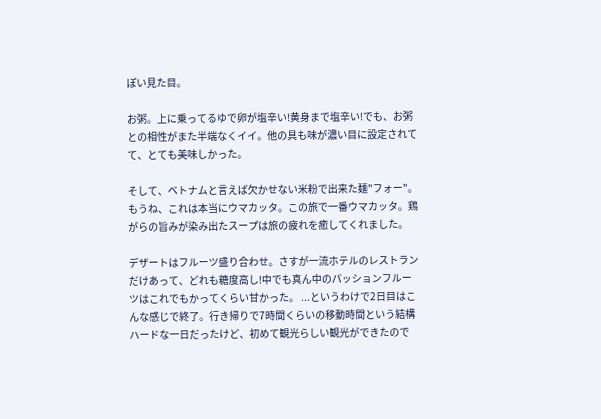ぽい見た目。

お粥。上に乗ってるゆで卵が塩辛い!黄身まで塩辛い!でも、お粥との相性がまた半端なくイイ。他の具も味が濃い目に設定されてて、とても美味しかった。

そして、ベトナムと言えば欠かせない米粉で出来た麺"フォー"。もうね、これは本当にウマカッタ。この旅で一番ウマカッタ。鶏がらの旨みが染み出たスープは旅の疲れを癒してくれました。

デザートはフルーツ盛り合わせ。さすが一流ホテルのレストランだけあって、どれも糖度高し!中でも真ん中のパッションフルーツはこれでもかってくらい甘かった。 ...というわけで2日目はこんな感じで終了。行き帰りで7時間くらいの移動時間という結構ハードな一日だったけど、初めて観光らしい観光ができたので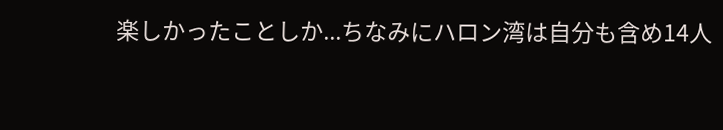楽しかったことしか...ちなみにハロン湾は自分も含め14人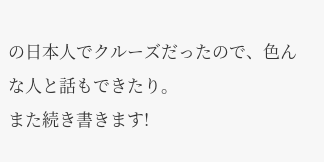の日本人でクルーズだったので、色んな人と話もできたり。
また続き書きます!